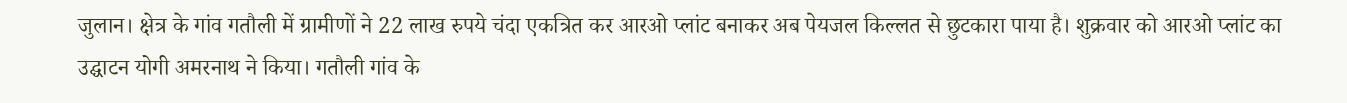जुलान। क्षेत्र के गांव गतौली में ग्रामीणों ने 22 लाख रुपये चंदा एकत्रित कर आरओ प्लांट बनाकर अब पेयजल किल्लत से छुटकारा पाया है। शुक्रवार को आरओ प्लांट का उद्घाटन योगी अमरनाथ ने किया। गतौली गांव के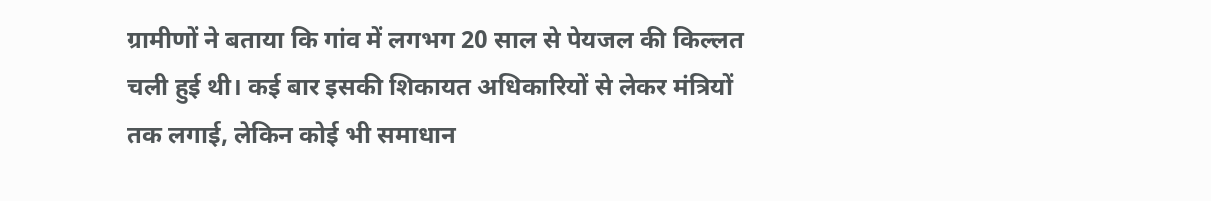ग्रामीणों ने बताया कि गांव में लगभग 20 साल से पेयजल की किल्लत चली हुई थी। कई बार इसकी शिकायत अधिकारियों से लेकर मंत्रियों तक लगाई, लेकिन कोई भी समाधान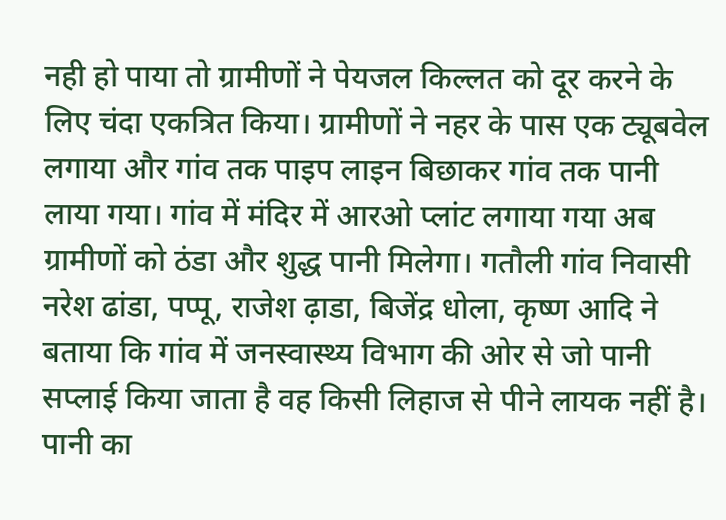नही हो पाया तो ग्रामीणों ने पेयजल किल्लत को दूर करने के लिए चंदा एकत्रित किया। ग्रामीणों ने नहर के पास एक ट्यूबवेल लगाया और गांव तक पाइप लाइन बिछाकर गांव तक पानी लाया गया। गांव में मंदिर में आरओ प्लांट लगाया गया अब ग्रामीणों को ठंडा और शुद्ध पानी मिलेगा। गतौली गांव निवासी नरेश ढांडा, पप्पू, राजेश ढ़ाडा, बिजेंद्र धोला, कृष्ण आदि ने बताया कि गांव में जनस्वास्थ्य विभाग की ओर से जो पानी सप्लाई किया जाता है वह किसी लिहाज से पीने लायक नहीं है। पानी का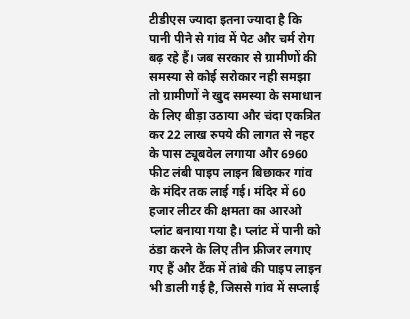टीडीएस ज्यादा इतना ज्यादा है कि पानी पीने से गांव में पेट और चर्म रोग बढ़ रहे हैं। जब सरकार से ग्रामीणों की समस्या से कोई सरोकार नही समझा तो ग्रामीणों ने खुद समस्या के समाधान के लिए बीड़ा उठाया और चंदा एकत्रित कर 22 लाख रुपये की लागत से नहर के पास ट्यूबवेल लगाया और 6960 फीट लंबी पाइप लाइन बिछाकर गांव के मंदिर तक लाई गई। मंदिर में 60 हजार लीटर की क्षमता का आरओ प्लांट बनाया गया है। प्लांट में पानी को ठंडा करने के लिए तीन फ्रीजर लगाए गए हैं और टैंक में तांबे की पाइप लाइन भी डाली गई है, जिससे गांव में सप्लाई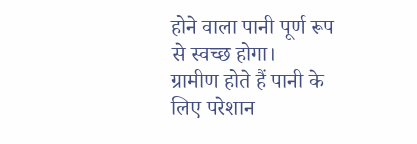होने वाला पानी पूर्ण रूप से स्वच्छ होगा।
ग्रामीण होते हैं पानी के लिए परेशान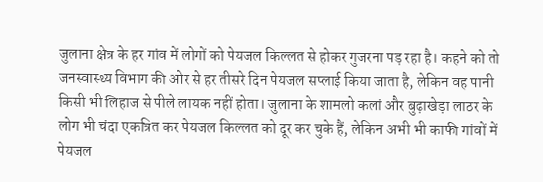जुलाना क्षेत्र के हर गांव में लोगों को पेयजल किल्लत से होकर गुजरना पड़ रहा है। कहने को तो जनस्वास्थ्य विभाग की ओर से हर तीसरे दिन पेयजल सप्लाई किया जाता है, लेकिन वह पानी किसी भी लिहाज से पीले लायक नहीं होता। जुलाना के शामलो कलां और बुढ़ाखेड़ा लाठर के लोग भी चंदा एकत्रित कर पेयजल किल्लत को दूर कर चुके हैं, लेकिन अभी भी काफी गांवों में पेयजल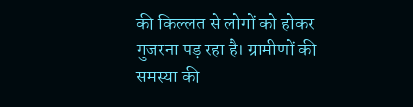की किल्लत से लोगों को होकर गुजरना पड़ रहा है। ग्रामीणों की समस्या की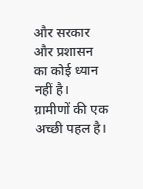और सरकार और प्रशासन का कोई ध्यान नहीं है।
ग्रामीणों की एक अच्छी पहल है।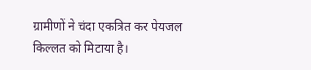ग्रामीणों ने चंदा एकत्रित कर पेयजल किल्लत को मिटाया है।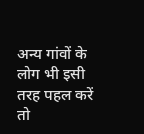अन्य गांवों के लोग भी इसी तरह पहल करें तो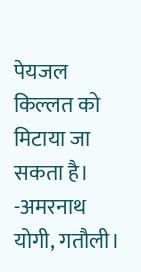पेयजल किल्लत को मिटाया जा सकता है।
-अमरनाथ योगी, गतौली।